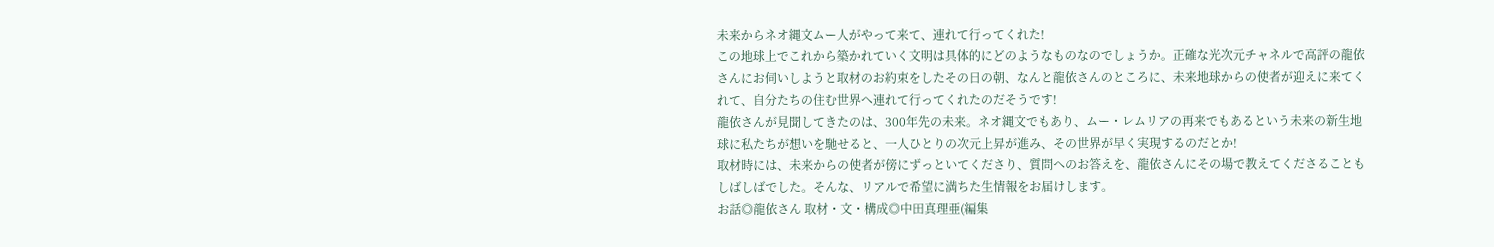未来からネオ縄文ムー人がやって来て、連れて行ってくれた!
この地球上でこれから築かれていく文明は具体的にどのようなものなのでしょうか。正確な光次元チャネルで高評の龍依さんにお伺いしようと取材のお約束をしたその日の朝、なんと龍依さんのところに、未来地球からの使者が迎えに来てくれて、自分たちの住む世界へ連れて行ってくれたのだそうです!
龍依さんが見聞してきたのは、300年先の未来。ネオ縄文でもあり、ムー・レムリアの再来でもあるという未来の新生地球に私たちが想いを馳せると、一人ひとりの次元上昇が進み、その世界が早く実現するのだとか!
取材時には、未来からの使者が傍にずっといてくださり、質問へのお答えを、龍依さんにその場で教えてくださることもしばしばでした。そんな、リアルで希望に満ちた生情報をお届けします。
お話◎龍依さん 取材・文・構成◎中田真理亜(編集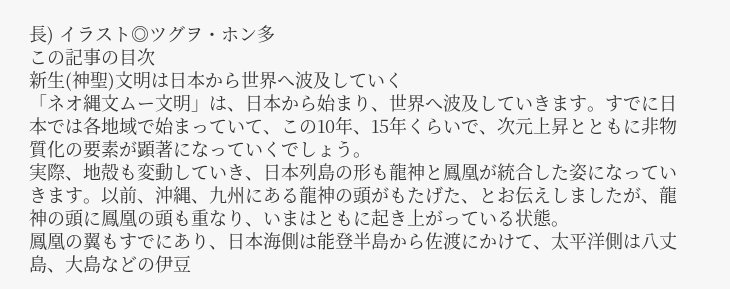長) イラスト◎ツグヲ・ホン多
この記事の目次
新生(神聖)文明は日本から世界へ波及していく
「ネオ縄文ムー文明」は、日本から始まり、世界へ波及していきます。すでに日本では各地域で始まっていて、この10年、15年くらいで、次元上昇とともに非物質化の要素が顕著になっていくでしょう。
実際、地殻も変動していき、日本列島の形も龍神と鳳凰が統合した姿になっていきます。以前、沖縄、九州にある龍神の頭がもたげた、とお伝えしましたが、龍神の頭に鳳凰の頭も重なり、いまはともに起き上がっている状態。
鳳凰の翼もすでにあり、日本海側は能登半島から佐渡にかけて、太平洋側は八丈島、大島などの伊豆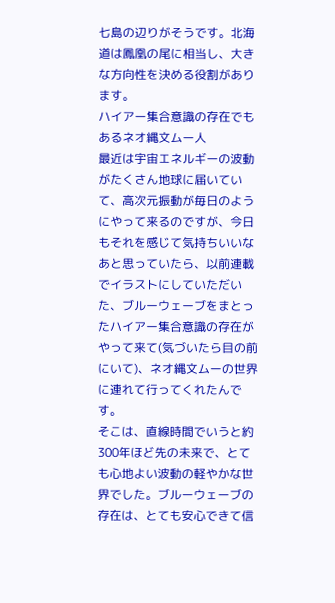七島の辺りがそうです。北海道は鳳凰の尾に相当し、大きな方向性を決める役割があります。
ハイアー集合意識の存在でもあるネオ縄文ムー人
最近は宇宙エネルギーの波動がたくさん地球に届いていて、高次元振動が毎日のようにやって来るのですが、今日もそれを感じて気持ちいいなあと思っていたら、以前連載でイラストにしていただいた、ブルーウェーブをまとったハイアー集合意識の存在がやって来て(気づいたら目の前にいて)、ネオ縄文ムーの世界に連れて行ってくれたんです。
そこは、直線時間でいうと約300年ほど先の未来で、とても心地よい波動の軽やかな世界でした。ブルーウェーブの存在は、とても安心できて信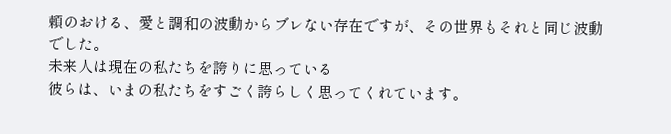頼のおける、愛と調和の波動からブレない存在ですが、その世界もそれと同じ波動でした。
未来人は現在の私たちを誇りに思っている
彼らは、いまの私たちをすごく誇らしく思ってくれています。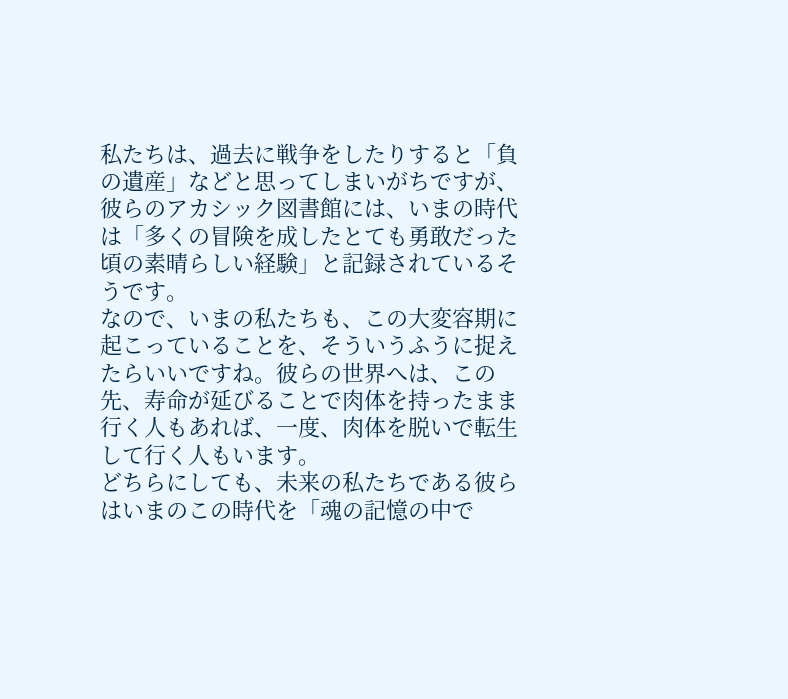私たちは、過去に戦争をしたりすると「負の遺産」などと思ってしまいがちですが、彼らのアカシック図書館には、いまの時代は「多くの冒険を成したとても勇敢だった頃の素晴らしい経験」と記録されているそうです。
なので、いまの私たちも、この大変容期に起こっていることを、そういうふうに捉えたらいいですね。彼らの世界へは、この先、寿命が延びることで肉体を持ったまま行く人もあれば、一度、肉体を脱いで転生して行く人もいます。
どちらにしても、未来の私たちである彼らはいまのこの時代を「魂の記憶の中で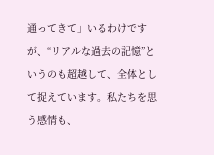通ってきて」いるわけですが、“リアルな過去の記憶”というのも超越して、全体として捉えています。私たちを思う感情も、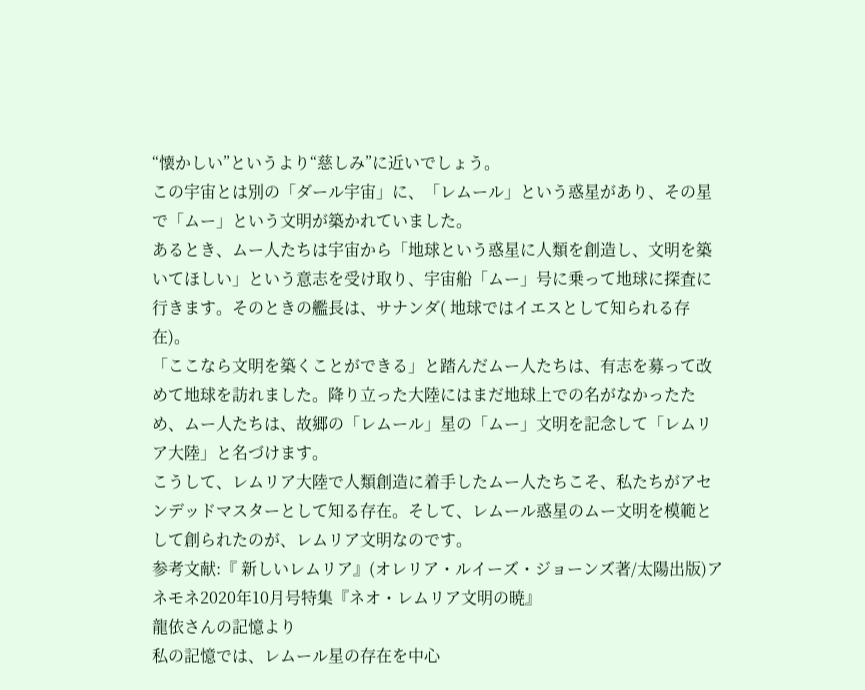“懐かしい”というより“慈しみ”に近いでしょう。
この宇宙とは別の「ダール宇宙」に、「レムール」という惑星があり、その星で「ムー」という文明が築かれていました。
あるとき、ムー人たちは宇宙から「地球という惑星に人類を創造し、文明を築いてほしい」という意志を受け取り、宇宙船「ムー」号に乗って地球に探査に行きます。そのときの艦長は、サナンダ( 地球ではイエスとして知られる存在)。
「ここなら文明を築くことができる」と踏んだムー人たちは、有志を募って改めて地球を訪れました。降り立った大陸にはまだ地球上での名がなかったため、ムー人たちは、故郷の「レムール」星の「ムー」文明を記念して「レムリア大陸」と名づけます。
こうして、レムリア大陸で人類創造に着手したムー人たちこそ、私たちがアセンデッドマスターとして知る存在。そして、レムール惑星のムー文明を模範として創られたのが、レムリア文明なのです。
参考文献:『 新しいレムリア』(オレリア・ルイーズ・ジョーンズ著/太陽出版)アネモネ2020年10月号特集『ネオ・レムリア文明の暁』
龍依さんの記憶より
私の記憶では、レムール星の存在を中心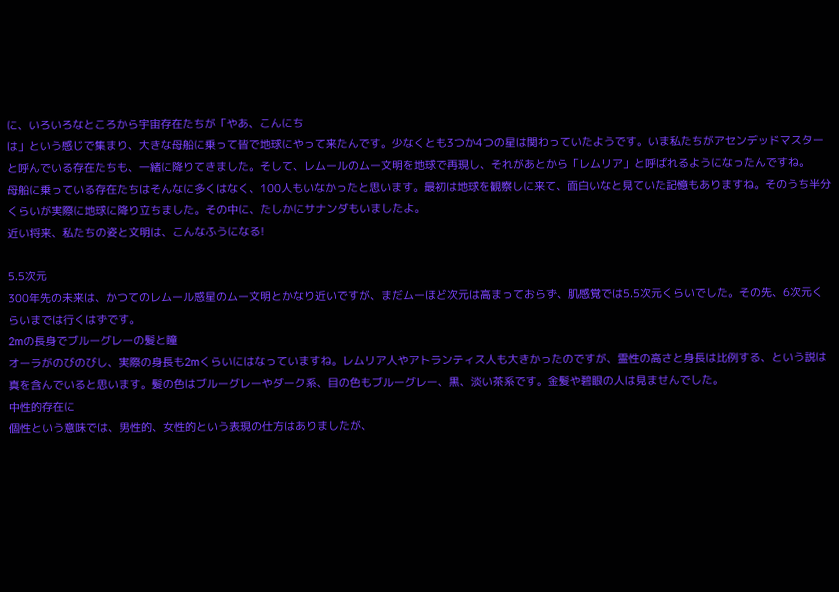に、いろいろなところから宇宙存在たちが「やあ、こんにち
は」という感じで集まり、大きな母船に乗って皆で地球にやって来たんです。少なくとも3つか4つの星は関わっていたようです。いま私たちがアセンデッドマスターと呼んでいる存在たちも、一緒に降りてきました。そして、レムールのムー文明を地球で再現し、それがあとから「レムリア」と呼ばれるようになったんですね。
母船に乗っている存在たちはそんなに多くはなく、100人もいなかったと思います。最初は地球を観察しに来て、面白いなと見ていた記憶もありますね。そのうち半分くらいが実際に地球に降り立ちました。その中に、たしかにサナンダもいましたよ。
近い将来、私たちの姿と文明は、こんなふうになる!

5.5次元
300年先の未来は、かつてのレムール惑星のムー文明とかなり近いですが、まだムーほど次元は高まっておらず、肌感覚では5.5次元くらいでした。その先、6次元くらいまでは行くはずです。
2mの長身でブルーグレーの髪と瞳
オーラがのびのびし、実際の身長も2mくらいにはなっていますね。レムリア人やアトランティス人も大きかったのですが、霊性の高さと身長は比例する、という説は真を含んでいると思います。髪の色はブルーグレーやダーク系、目の色もブルーグレー、黒、淡い茶系です。金髪や碧眼の人は見ませんでした。
中性的存在に
個性という意味では、男性的、女性的という表現の仕方はありましたが、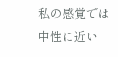私の感覚では中性に近い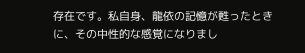存在です。私自身、龍依の記憶が甦ったときに、その中性的な感覚になりまし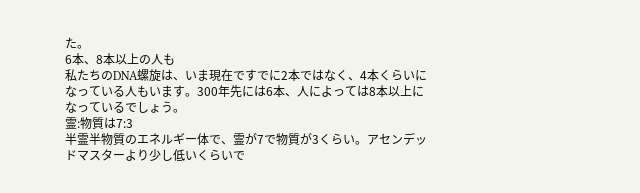た。
6本、8本以上の人も
私たちのDNA螺旋は、いま現在ですでに2本ではなく、4本くらいになっている人もいます。300年先には6本、人によっては8本以上になっているでしょう。
霊:物質は7:3
半霊半物質のエネルギー体で、霊が7で物質が3くらい。アセンデッドマスターより少し低いくらいで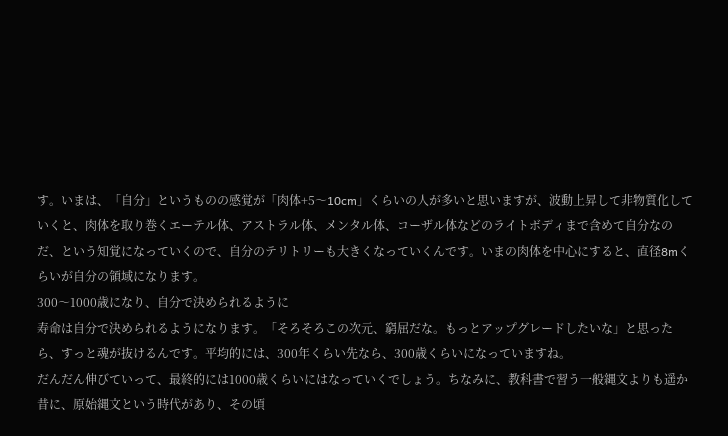す。いまは、「自分」というものの感覚が「肉体+5〜10cm」くらいの人が多いと思いますが、波動上昇して非物質化していくと、肉体を取り巻くエーテル体、アストラル体、メンタル体、コーザル体などのライトボディまで含めて自分なのだ、という知覚になっていくので、自分のテリトリーも大きくなっていくんです。いまの肉体を中心にすると、直径8mくらいが自分の領域になります。
300〜1000歳になり、自分で決められるように
寿命は自分で決められるようになります。「そろそろこの次元、窮屈だな。もっとアップグレードしたいな」と思ったら、すっと魂が抜けるんです。平均的には、300年くらい先なら、300歳くらいになっていますね。
だんだん伸びていって、最終的には1000歳くらいにはなっていくでしょう。ちなみに、教科書で習う一般縄文よりも遥か昔に、原始縄文という時代があり、その頃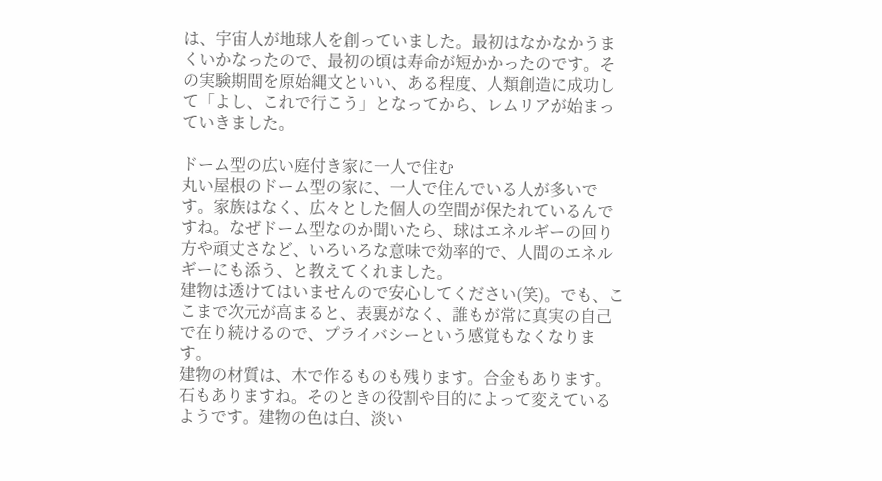は、宇宙人が地球人を創っていました。最初はなかなかうまくいかなったので、最初の頃は寿命が短かかったのです。その実験期間を原始縄文といい、ある程度、人類創造に成功して「よし、これで行こう」となってから、レムリアが始まっていきました。

ドーム型の広い庭付き家に一人で住む
丸い屋根のドーム型の家に、一人で住んでいる人が多いです。家族はなく、広々とした個人の空間が保たれているんですね。なぜドーム型なのか聞いたら、球はエネルギーの回り方や頑丈さなど、いろいろな意味で効率的で、人間のエネルギーにも添う、と教えてくれました。
建物は透けてはいませんので安心してください(笑)。でも、ここまで次元が高まると、表裏がなく、誰もが常に真実の自己で在り続けるので、プライバシーという感覚もなくなります。
建物の材質は、木で作るものも残ります。合金もあります。石もありますね。そのときの役割や目的によって変えているようです。建物の色は白、淡い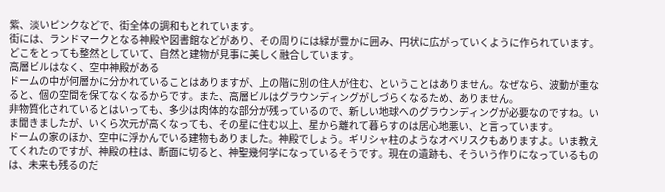紫、淡いピンクなどで、街全体の調和もとれています。
街には、ランドマークとなる神殿や図書館などがあり、その周りには緑が豊かに囲み、円状に広がっていくように作られています。どこをとっても整然としていて、自然と建物が見事に美しく融合しています。
高層ビルはなく、空中神殿がある
ドームの中が何層かに分かれていることはありますが、上の階に別の住人が住む、ということはありません。なぜなら、波動が重なると、個の空間を保てなくなるからです。また、高層ビルはグラウンディングがしづらくなるため、ありません。
非物質化されているとはいっても、多少は肉体的な部分が残っているので、新しい地球へのグラウンディングが必要なのですね。いま聞きましたが、いくら次元が高くなっても、その星に住む以上、星から離れて暮らすのは居心地悪い、と言っています。
ドームの家のほか、空中に浮かんでいる建物もありました。神殿でしょう。ギリシャ柱のようなオベリスクもありますよ。いま教えてくれたのですが、神殿の柱は、断面に切ると、神聖幾何学になっているそうです。現在の遺跡も、そういう作りになっているものは、未来も残るのだ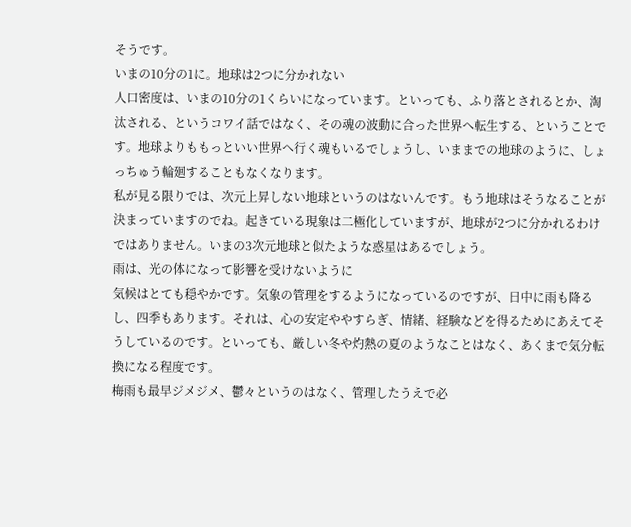そうです。
いまの10分の1に。地球は2つに分かれない
人口密度は、いまの10分の1くらいになっています。といっても、ふり落とされるとか、淘汰される、というコワイ話ではなく、その魂の波動に合った世界へ転生する、ということです。地球よりももっといい世界へ行く魂もいるでしょうし、いままでの地球のように、しょっちゅう輪廻することもなくなります。
私が見る限りでは、次元上昇しない地球というのはないんです。もう地球はそうなることが決まっていますのでね。起きている現象は二極化していますが、地球が2つに分かれるわけではありません。いまの3次元地球と似たような惑星はあるでしょう。
雨は、光の体になって影響を受けないように
気候はとても穏やかです。気象の管理をするようになっているのですが、日中に雨も降るし、四季もあります。それは、心の安定ややすらぎ、情緒、経験などを得るためにあえてそうしているのです。といっても、厳しい冬や灼熱の夏のようなことはなく、あくまで気分転換になる程度です。
梅雨も最早ジメジメ、鬱々というのはなく、管理したうえで必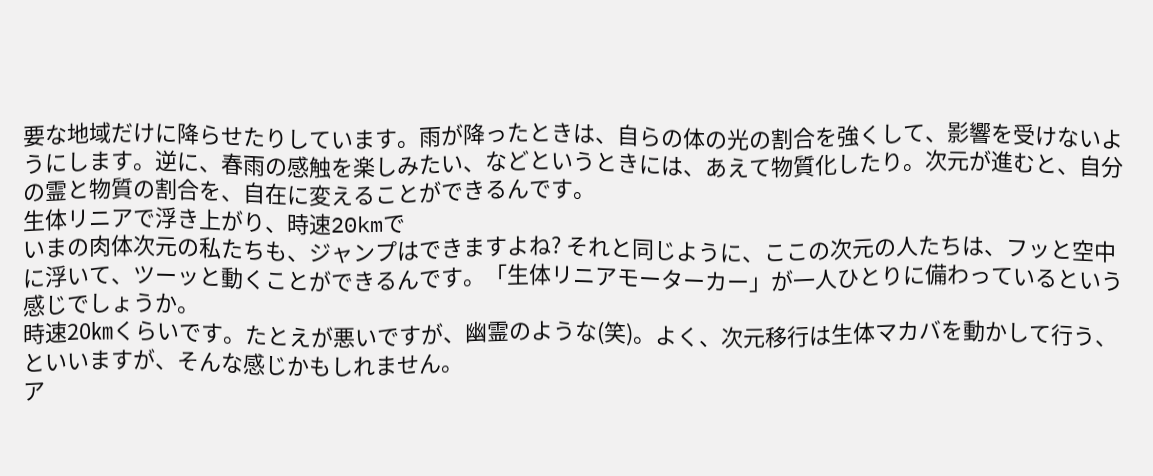要な地域だけに降らせたりしています。雨が降ったときは、自らの体の光の割合を強くして、影響を受けないようにします。逆に、春雨の感触を楽しみたい、などというときには、あえて物質化したり。次元が進むと、自分の霊と物質の割合を、自在に変えることができるんです。
生体リニアで浮き上がり、時速20kmで
いまの肉体次元の私たちも、ジャンプはできますよね? それと同じように、ここの次元の人たちは、フッと空中に浮いて、ツーッと動くことができるんです。「生体リニアモーターカー」が一人ひとりに備わっているという感じでしょうか。
時速20㎞くらいです。たとえが悪いですが、幽霊のような(笑)。よく、次元移行は生体マカバを動かして行う、といいますが、そんな感じかもしれません。
ア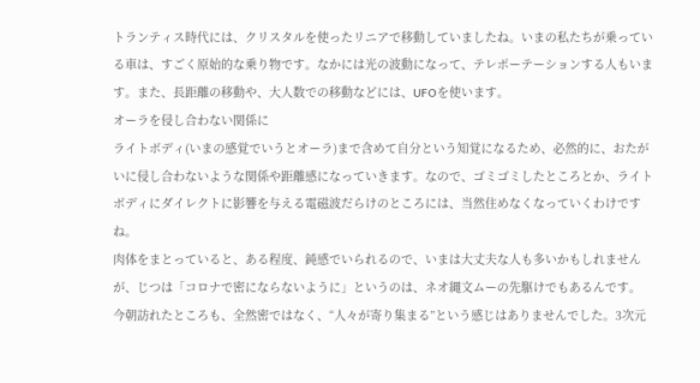トランティス時代には、クリスタルを使ったリニアで移動していましたね。いまの私たちが乗っている車は、すごく原始的な乗り物です。なかには光の波動になって、テレポーテーションする人もいます。また、長距離の移動や、大人数での移動などには、UFOを使います。
オーラを侵し合わない関係に
ライトボディ(いまの感覚でいうとオーラ)まで含めて自分という知覚になるため、必然的に、おたがいに侵し合わないような関係や距離感になっていきます。なので、ゴミゴミしたところとか、ライトボディにダイレクトに影響を与える電磁波だらけのところには、当然住めなくなっていくわけですね。
肉体をまとっていると、ある程度、鈍感でいられるので、いまは大丈夫な人も多いかもしれませんが、じつは「コロナで密にならないように」というのは、ネオ縄文ムーの先駆けでもあるんです。
今朝訪れたところも、全然密ではなく、“人々が寄り集まる”という感じはありませんでした。3次元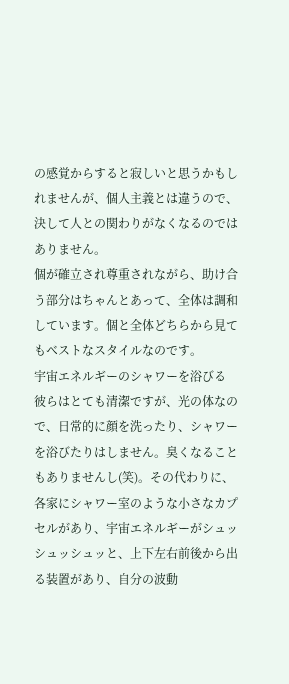の感覚からすると寂しいと思うかもしれませんが、個人主義とは違うので、決して人との関わりがなくなるのではありません。
個が確立され尊重されながら、助け合う部分はちゃんとあって、全体は調和しています。個と全体どちらから見てもベストなスタイルなのです。
宇宙エネルギーのシャワーを浴びる
彼らはとても清潔ですが、光の体なので、日常的に顔を洗ったり、シャワーを浴びたりはしません。臭くなることもありませんし(笑)。その代わりに、各家にシャワー室のような小さなカプセルがあり、宇宙エネルギーがシュッシュッシュッと、上下左右前後から出る装置があり、自分の波動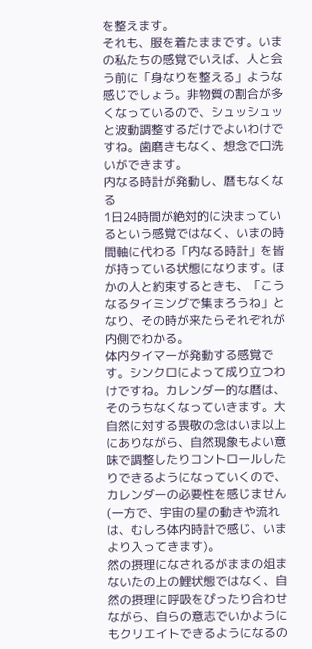を整えます。
それも、服を着たままです。いまの私たちの感覚でいえば、人と会う前に「身なりを整える」ような感じでしょう。非物質の割合が多くなっているので、シュッシュッと波動調整するだけでよいわけですね。歯磨きもなく、想念で口洗いができます。
内なる時計が発動し、暦もなくなる
1日24時間が絶対的に決まっているという感覚ではなく、いまの時間軸に代わる「内なる時計」を皆が持っている状態になります。ほかの人と約束するときも、「こうなるタイミングで集まろうね」となり、その時が来たらそれぞれが内側でわかる。
体内タイマーが発動する感覚です。シンクロによって成り立つわけですね。カレンダー的な暦は、そのうちなくなっていきます。大自然に対する畏敬の念はいま以上にありながら、自然現象もよい意味で調整したりコントロールしたりできるようになっていくので、カレンダーの必要性を感じません(一方で、宇宙の星の動きや流れは、むしろ体内時計で感じ、いまより入ってきます)。
然の摂理になされるがままの俎まないたの上の鯉状態ではなく、自然の摂理に呼吸をぴったり合わせながら、自らの意志でいかようにもクリエイトできるようになるの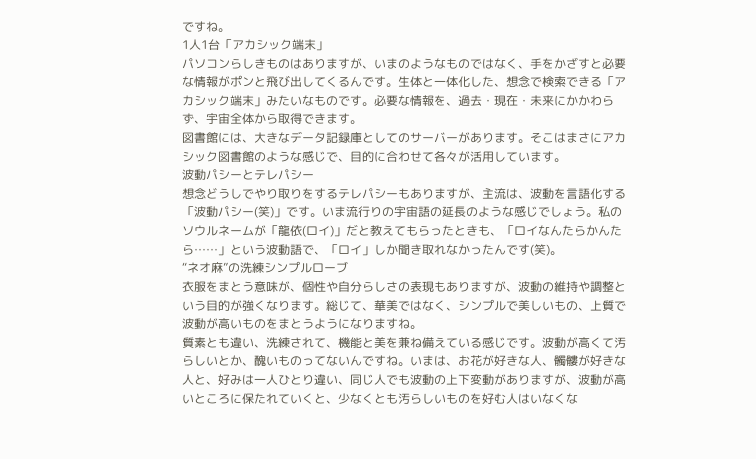ですね。
1人1台「アカシック端末」
パソコンらしきものはありますが、いまのようなものではなく、手をかざすと必要な情報がポンと飛び出してくるんです。生体と一体化した、想念で検索できる「アカシック端末」みたいなものです。必要な情報を、過去・現在・未来にかかわらず、宇宙全体から取得できます。
図書館には、大きなデータ記録庫としてのサーバーがあります。そこはまさにアカシック図書館のような感じで、目的に合わせて各々が活用しています。
波動パシーとテレパシー
想念どうしでやり取りをするテレパシーもありますが、主流は、波動を言語化する「波動パシー(笑)」です。いま流行りの宇宙語の延長のような感じでしょう。私のソウルネームが「龍依(ロイ)」だと教えてもらったときも、「ロイなんたらかんたら……」という波動語で、「ロイ」しか聞き取れなかったんです(笑)。
“ネオ麻”の洗練シンプルローブ
衣服をまとう意味が、個性や自分らしさの表現もありますが、波動の維持や調整という目的が強くなります。総じて、華美ではなく、シンプルで美しいもの、上質で波動が高いものをまとうようになりますね。
質素とも違い、洗練されて、機能と美を兼ね備えている感じです。波動が高くて汚らしいとか、醜いものってないんですね。いまは、お花が好きな人、髑髏が好きな人と、好みは一人ひとり違い、同じ人でも波動の上下変動がありますが、波動が高いところに保たれていくと、少なくとも汚らしいものを好む人はいなくな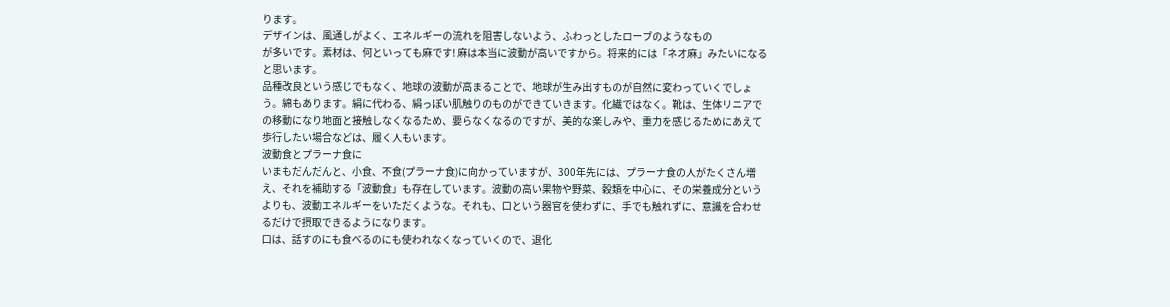ります。
デザインは、風通しがよく、エネルギーの流れを阻害しないよう、ふわっとしたローブのようなもの
が多いです。素材は、何といっても麻です! 麻は本当に波動が高いですから。将来的には「ネオ麻」みたいになると思います。
品種改良という感じでもなく、地球の波動が高まることで、地球が生み出すものが自然に変わっていくでしょう。綿もあります。絹に代わる、絹っぽい肌触りのものができていきます。化繊ではなく。靴は、生体リニアでの移動になり地面と接触しなくなるため、要らなくなるのですが、美的な楽しみや、重力を感じるためにあえて歩行したい場合などは、履く人もいます。
波動食とプラーナ食に
いまもだんだんと、小食、不食(プラーナ食)に向かっていますが、300年先には、プラーナ食の人がたくさん増え、それを補助する「波動食」も存在しています。波動の高い果物や野菜、穀類を中心に、その栄養成分というよりも、波動エネルギーをいただくような。それも、口という器官を使わずに、手でも触れずに、意識を合わせるだけで摂取できるようになります。
口は、話すのにも食べるのにも使われなくなっていくので、退化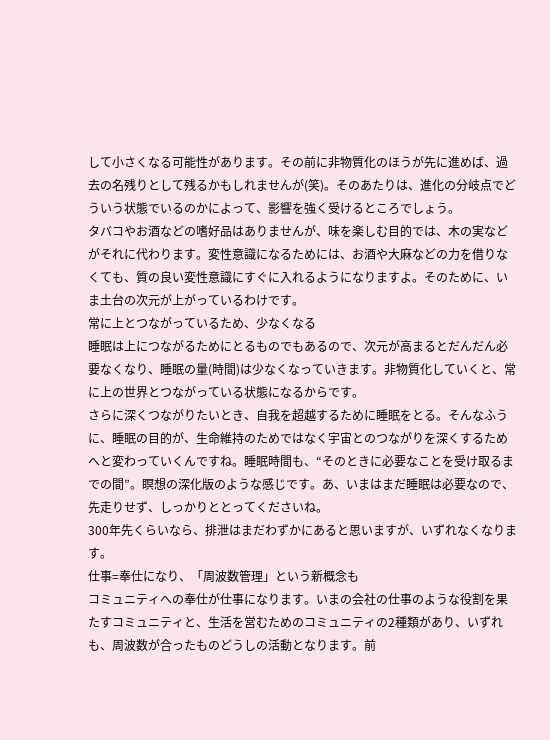して小さくなる可能性があります。その前に非物質化のほうが先に進めば、過去の名残りとして残るかもしれませんが(笑)。そのあたりは、進化の分岐点でどういう状態でいるのかによって、影響を強く受けるところでしょう。
タバコやお酒などの嗜好品はありませんが、味を楽しむ目的では、木の実などがそれに代わります。変性意識になるためには、お酒や大麻などの力を借りなくても、質の良い変性意識にすぐに入れるようになりますよ。そのために、いま土台の次元が上がっているわけです。
常に上とつながっているため、少なくなる
睡眠は上につながるためにとるものでもあるので、次元が高まるとだんだん必要なくなり、睡眠の量(時間)は少なくなっていきます。非物質化していくと、常に上の世界とつながっている状態になるからです。
さらに深くつながりたいとき、自我を超越するために睡眠をとる。そんなふうに、睡眠の目的が、生命維持のためではなく宇宙とのつながりを深くするためへと変わっていくんですね。睡眠時間も、“そのときに必要なことを受け取るまでの間”。瞑想の深化版のような感じです。あ、いまはまだ睡眠は必要なので、先走りせず、しっかりととってくださいね。
300年先くらいなら、排泄はまだわずかにあると思いますが、いずれなくなります。
仕事=奉仕になり、「周波数管理」という新概念も
コミュニティへの奉仕が仕事になります。いまの会社の仕事のような役割を果たすコミュニティと、生活を営むためのコミュニティの2種類があり、いずれも、周波数が合ったものどうしの活動となります。前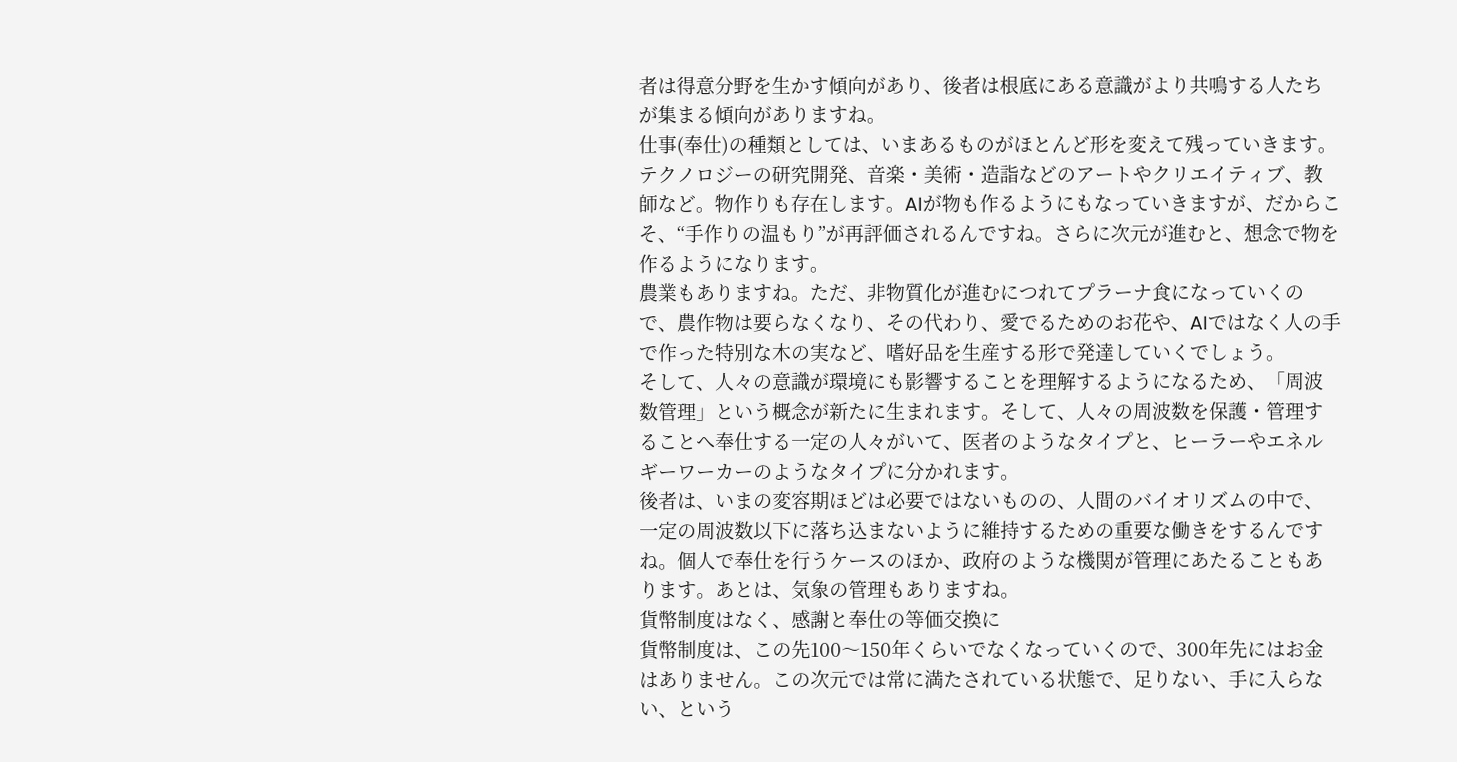者は得意分野を生かす傾向があり、後者は根底にある意識がより共鳴する人たちが集まる傾向がありますね。
仕事(奉仕)の種類としては、いまあるものがほとんど形を変えて残っていきます。テクノロジーの研究開発、音楽・美術・造詣などのアートやクリエイティブ、教師など。物作りも存在します。AIが物も作るようにもなっていきますが、だからこそ、“手作りの温もり”が再評価されるんですね。さらに次元が進むと、想念で物を作るようになります。
農業もありますね。ただ、非物質化が進むにつれてプラーナ食になっていくので、農作物は要らなくなり、その代わり、愛でるためのお花や、AIではなく人の手で作った特別な木の実など、嗜好品を生産する形で発達していくでしょう。
そして、人々の意識が環境にも影響することを理解するようになるため、「周波数管理」という概念が新たに生まれます。そして、人々の周波数を保護・管理することへ奉仕する一定の人々がいて、医者のようなタイプと、ヒーラーやエネルギーワーカーのようなタイプに分かれます。
後者は、いまの変容期ほどは必要ではないものの、人間のバイオリズムの中で、一定の周波数以下に落ち込まないように維持するための重要な働きをするんですね。個人で奉仕を行うケースのほか、政府のような機関が管理にあたることもあります。あとは、気象の管理もありますね。
貨幣制度はなく、感謝と奉仕の等価交換に
貨幣制度は、この先100〜150年くらいでなくなっていくので、300年先にはお金はありません。この次元では常に満たされている状態で、足りない、手に入らない、という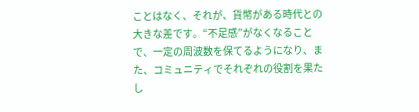ことはなく、それが、貨幣がある時代との大きな差です。“不足感”がなくなることで、一定の周波数を保てるようになり、また、コミュニティでそれぞれの役割を果たし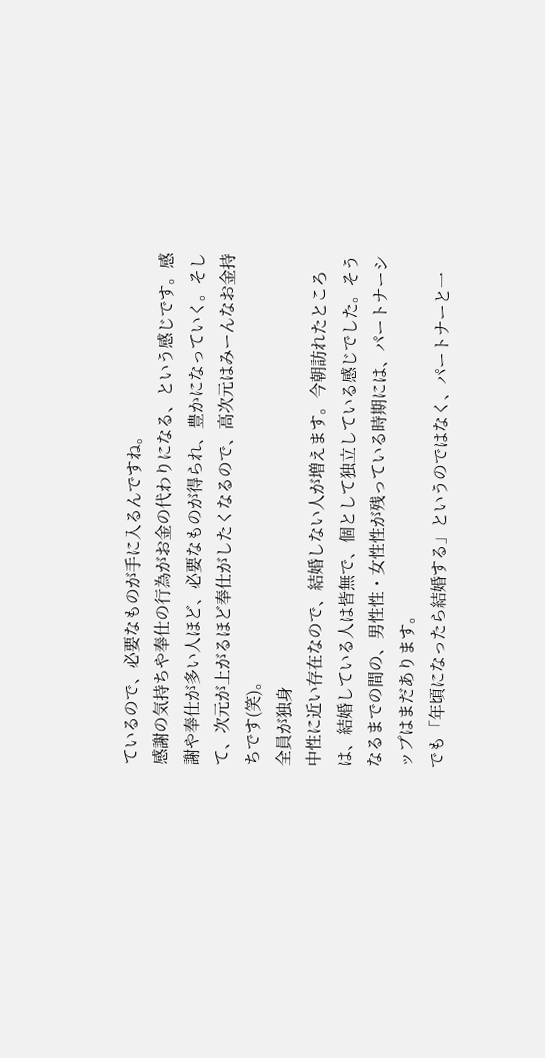ているので、必要なものが手に入るんですね。
感謝の気持ちや奉仕の行為がお金の代わりになる、という感じです。感謝や奉仕が多い人ほど、必要なものが得られ、豊かになっていく。そして、次元が上がるほど奉仕がしたくなるので、高次元はみーんなお金持ちです(笑)。
全員が独身
中性に近い存在なので、結婚しない人が増えます。今朝訪れたところは、結婚している人は皆無で、個として独立している感じでした。そうなるまでの間の、男性性・女性性が残っている時期には、パートナーシップはまだあります。
でも「年頃になったら結婚する」というのではなく、パートナーと一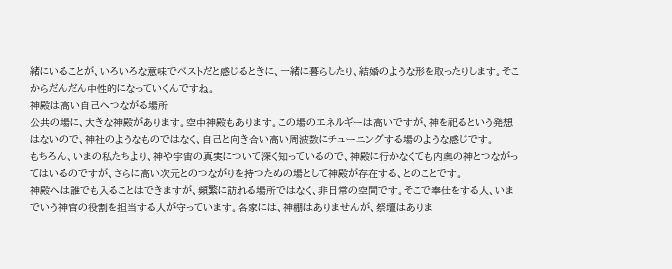緒にいることが、いろいろな意味でベストだと感じるときに、一緒に暮らしたり、結婚のような形を取ったりします。そこからだんだん中性的になっていくんですね。
神殿は高い自己へつながる場所
公共の場に、大きな神殿があります。空中神殿もあります。この場のエネルギーは高いですが、神を祀るという発想はないので、神社のようなものではなく、自己と向き合い高い周波数にチューニングする場のような感じです。
もちろん、いまの私たちより、神や宇宙の真実について深く知っているので、神殿に行かなくても内奥の神とつながってはいるのですが、さらに高い次元とのつながりを持つための場として神殿が存在する、とのことです。
神殿へは誰でも入ることはできますが、頻繁に訪れる場所ではなく、非日常の空間です。そこで奉仕をする人、いまでいう神官の役割を担当する人が守っています。各家には、神棚はありませんが、祭壇はありま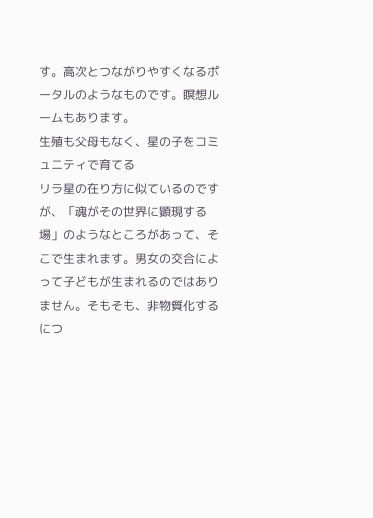す。高次とつながりやすくなるポータルのようなものです。瞑想ルームもあります。
生殖も父母もなく、星の子をコミュニティで育てる
リラ星の在り方に似ているのですが、「魂がその世界に顕現する場」のようなところがあって、そこで生まれます。男女の交合によって子どもが生まれるのではありません。そもそも、非物質化するにつ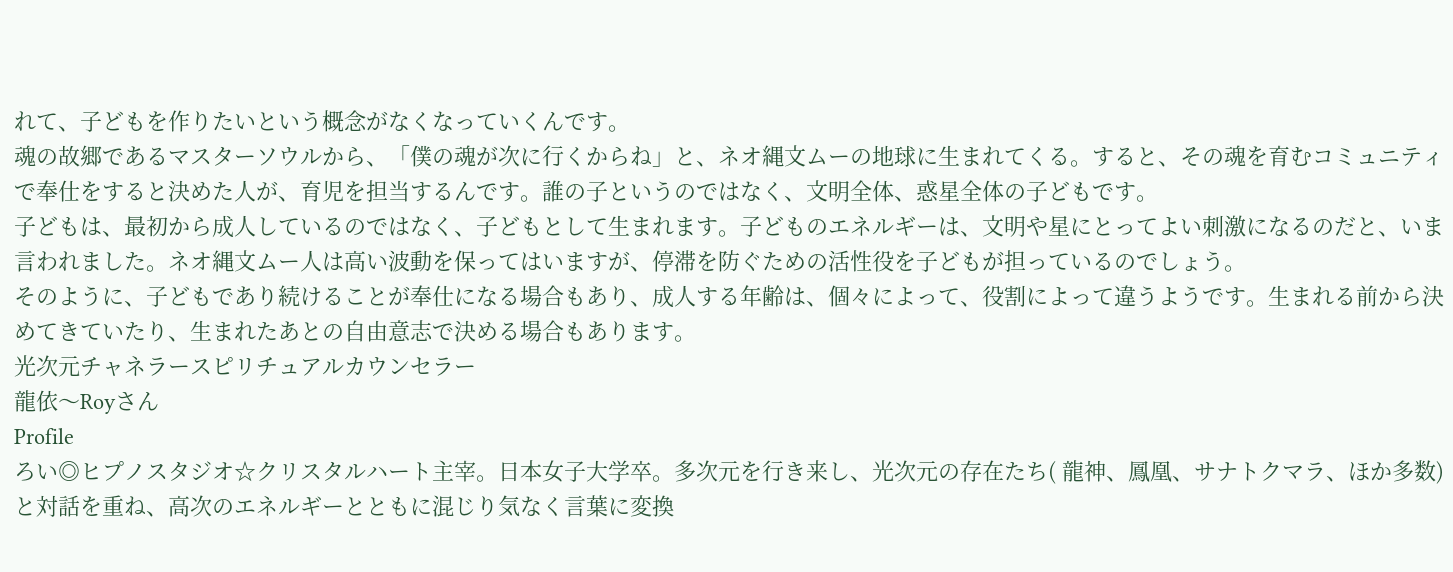れて、子どもを作りたいという概念がなくなっていくんです。
魂の故郷であるマスターソウルから、「僕の魂が次に行くからね」と、ネオ縄文ムーの地球に生まれてくる。すると、その魂を育むコミュニティで奉仕をすると決めた人が、育児を担当するんです。誰の子というのではなく、文明全体、惑星全体の子どもです。
子どもは、最初から成人しているのではなく、子どもとして生まれます。子どものエネルギーは、文明や星にとってよい刺激になるのだと、いま言われました。ネオ縄文ムー人は高い波動を保ってはいますが、停滞を防ぐための活性役を子どもが担っているのでしょう。
そのように、子どもであり続けることが奉仕になる場合もあり、成人する年齢は、個々によって、役割によって違うようです。生まれる前から決めてきていたり、生まれたあとの自由意志で決める場合もあります。
光次元チャネラースピリチュアルカウンセラー
龍依〜Royさん
Profile
ろい◎ヒプノスタジオ☆クリスタルハート主宰。日本女子大学卒。多次元を行き来し、光次元の存在たち( 龍神、鳳凰、サナトクマラ、ほか多数)と対話を重ね、高次のエネルギーとともに混じり気なく言葉に変換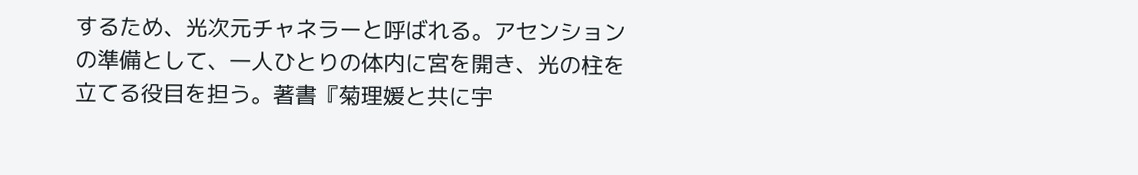するため、光次元チャネラーと呼ばれる。アセンションの準備として、一人ひとりの体内に宮を開き、光の柱を立てる役目を担う。著書『菊理媛と共に宇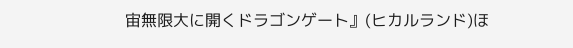宙無限大に開くドラゴンゲート』(ヒカルランド)ほ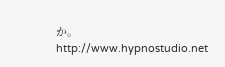か。http://www.hypnostudio.net